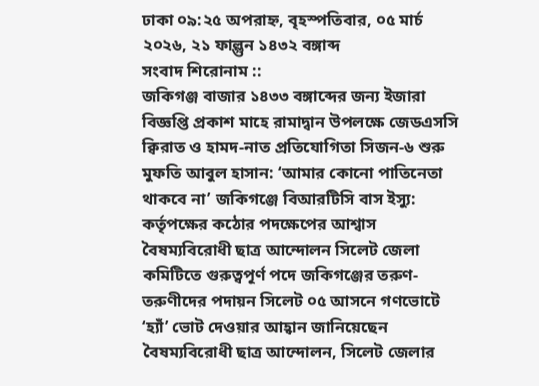ঢাকা ০৯:২৫ অপরাহ্ন, বৃহস্পতিবার, ০৫ মার্চ ২০২৬, ২১ ফাল্গুন ১৪৩২ বঙ্গাব্দ
সংবাদ শিরোনাম ::
জকিগঞ্জ বাজার ১৪৩৩ বঙ্গাব্দের জন্য ইজারা বিজ্ঞপ্তি প্রকাশ মাহে রামাদ্বান উপলক্ষে জেডএসসি ক্বিরাত ও হামদ-নাত প্রতিযোগিতা সিজন-৬ শুরু মুফতি আবুল হাসান: ‘আমার কোনো পাতিনেতা থাকবে না’ জকিগঞ্জে বিআরটিসি বাস ইস্যু: কর্তৃপক্ষের কঠোর পদক্ষেপের আশ্বাস বৈষম্যবিরোধী ছাত্র আন্দোলন সিলেট জেলা কমিটিতে গুরুত্বপূর্ণ পদে জকিগঞ্জের তরুণ-তরুণীদের পদায়ন সিলেট ০৫ আসনে গণভোটে ‘হ্যাঁ’ ভোট দেওয়ার আহ্বান জানিয়েছেন বৈষম্যবিরোধী ছাত্র আন্দোলন, সিলেট জেলার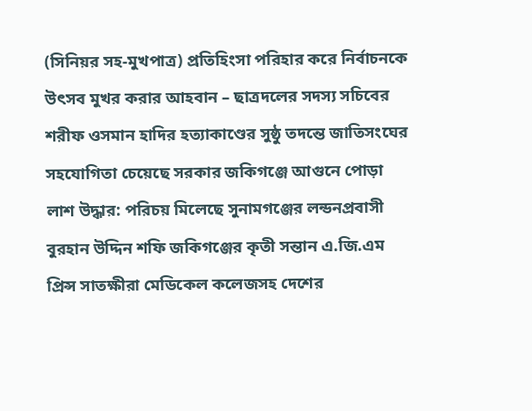(সিনিয়র সহ-মুখপাত্র) প্রতিহিংসা পরিহার করে নির্বাচনকে উৎসব মুখর করার আহবান – ছাত্রদলের সদস্য সচিবের শরীফ ওসমান হাদির হত্যাকাণ্ডের সুষ্ঠু তদন্তে জাতিসংঘের সহযোগিতা চেয়েছে সরকার জকিগঞ্জে আগুনে পোড়া লাশ উদ্ধার: পরিচয় মিলেছে সুনামগঞ্জের লন্ডনপ্রবাসী বুরহান উদ্দিন শফি জকিগঞ্জের কৃতী সন্তান এ.জি.এম প্রিন্স সাতক্ষীরা মেডিকেল কলেজসহ দেশের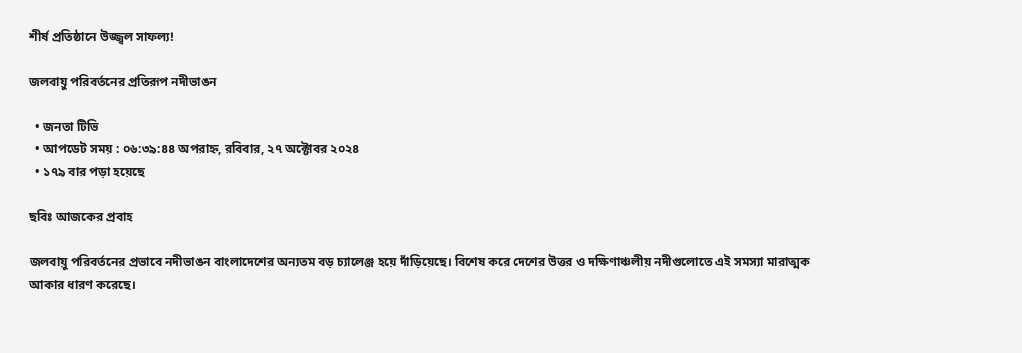শীর্ষ প্রতিষ্ঠানে উজ্জ্বল সাফল্য!

জলবায়ু পরিবর্তনের প্রতিরূপ নদীভাঙন

  • জনতা টিভি
  • আপডেট সময় : ০৬:৩৯:৪৪ অপরাহ্ন, রবিবার, ২৭ অক্টোবর ২০২৪
  • ১৭৯ বার পড়া হয়েছে

ছবিঃ আজকের প্রবাহ

জলবায়ু পরিবর্তনের প্রভাবে নদীভাঙন বাংলাদেশের অন্যতম বড় চ্যালেঞ্জ হয়ে দাঁড়িয়েছে। বিশেষ করে দেশের উত্তর ও দক্ষিণাঞ্চলীয় নদীগুলোতে এই সমস্যা মারাত্মক আকার ধারণ করেছে।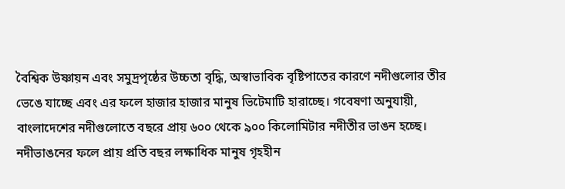বৈশ্বিক উষ্ণায়ন এবং সমুদ্রপৃষ্ঠের উচ্চতা বৃদ্ধি, অস্বাভাবিক বৃষ্টিপাতের কারণে নদীগুলোর তীর ভেঙে যাচ্ছে এবং এর ফলে হাজার হাজার মানুষ ভিটেমাটি হারাচ্ছে। গবেষণা অনুযায়ী, বাংলাদেশের নদীগুলোতে বছরে প্রায় ৬০০ থেকে ৯০০ কিলোমিটার নদীতীর ভাঙন হচ্ছে। নদীভাঙনের ফলে প্রায় প্রতি বছর লক্ষাধিক মানুষ গৃহহীন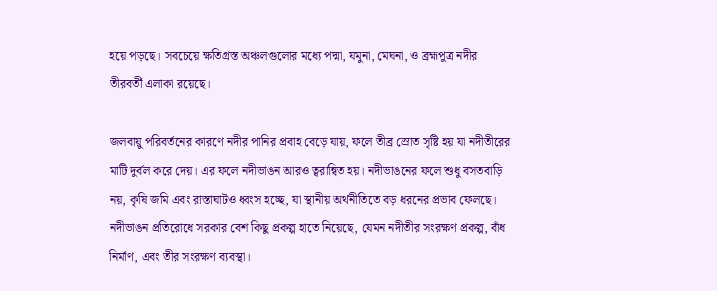হয়ে পড়ছে। সবচেয়ে ক্ষতিগ্রস্ত অঞ্চলগুলোর মধ্যে পদ্মা, যমুনা, মেঘনা, ও ব্রহ্মপুত্র নদীর তীরবর্তী এলাকা রয়েছে।

জলবায়ু পরিবর্তনের কারণে নদীর পানির প্রবাহ বেড়ে যায়, ফলে তীব্র স্রোত সৃষ্টি হয় যা নদীতীরের মাটি দুর্বল করে দেয়। এর ফলে নদীভাঙন আরও ত্বরান্বিত হয়। নদীভাঙনের ফলে শুধু বসতবাড়ি নয়, কৃষি জমি এবং রাস্তাঘাটও ধ্বংস হচ্ছে, যা স্থানীয় অর্থনীতিতে বড় ধরনের প্রভাব ফেলছে। নদীভাঙন প্রতিরোধে সরকার বেশ কিছু প্রকল্প হাতে নিয়েছে, যেমন নদীতীর সংরক্ষণ প্রকল্প, বাঁধ নির্মাণ, এবং তীর সংরক্ষণ ব্যবস্থা।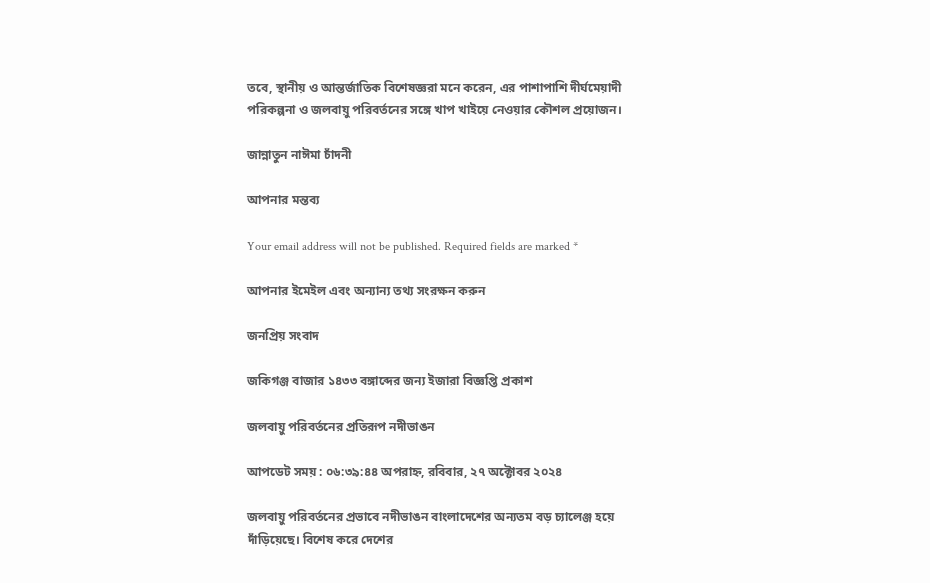তবে, স্থানীয় ও আন্তর্জাতিক বিশেষজ্ঞরা মনে করেন, এর পাশাপাশি দীর্ঘমেয়াদী পরিকল্পনা ও জলবায়ু পরিবর্তনের সঙ্গে খাপ খাইয়ে নেওয়ার কৌশল প্রয়োজন।

জান্নাতুন নাঈমা চাঁদনী

আপনার মন্তব্য

Your email address will not be published. Required fields are marked *

আপনার ইমেইল এবং অন্যান্য তথ্য সংরক্ষন করুন

জনপ্রিয় সংবাদ

জকিগঞ্জ বাজার ১৪৩৩ বঙ্গাব্দের জন্য ইজারা বিজ্ঞপ্তি প্রকাশ

জলবায়ু পরিবর্তনের প্রতিরূপ নদীভাঙন

আপডেট সময় : ০৬:৩৯:৪৪ অপরাহ্ন, রবিবার, ২৭ অক্টোবর ২০২৪

জলবায়ু পরিবর্তনের প্রভাবে নদীভাঙন বাংলাদেশের অন্যতম বড় চ্যালেঞ্জ হয়ে দাঁড়িয়েছে। বিশেষ করে দেশের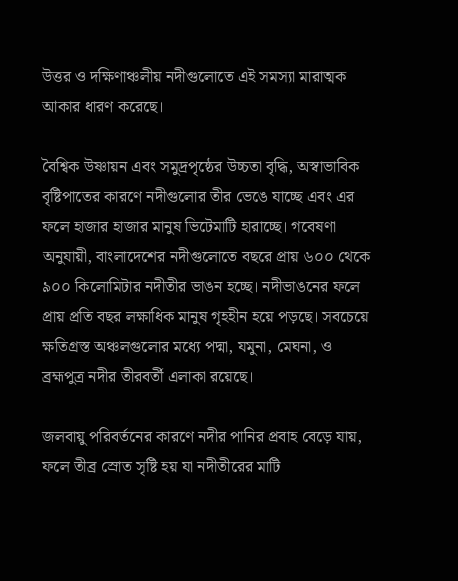উত্তর ও দক্ষিণাঞ্চলীয় নদীগুলোতে এই সমস্যা মারাত্মক আকার ধারণ করেছে।

বৈশ্বিক উষ্ণায়ন এবং সমুদ্রপৃষ্ঠের উচ্চতা বৃদ্ধি, অস্বাভাবিক বৃষ্টিপাতের কারণে নদীগুলোর তীর ভেঙে যাচ্ছে এবং এর ফলে হাজার হাজার মানুষ ভিটেমাটি হারাচ্ছে। গবেষণা অনুযায়ী, বাংলাদেশের নদীগুলোতে বছরে প্রায় ৬০০ থেকে ৯০০ কিলোমিটার নদীতীর ভাঙন হচ্ছে। নদীভাঙনের ফলে প্রায় প্রতি বছর লক্ষাধিক মানুষ গৃহহীন হয়ে পড়ছে। সবচেয়ে ক্ষতিগ্রস্ত অঞ্চলগুলোর মধ্যে পদ্মা, যমুনা, মেঘনা, ও ব্রহ্মপুত্র নদীর তীরবর্তী এলাকা রয়েছে।

জলবায়ু পরিবর্তনের কারণে নদীর পানির প্রবাহ বেড়ে যায়, ফলে তীব্র স্রোত সৃষ্টি হয় যা নদীতীরের মাটি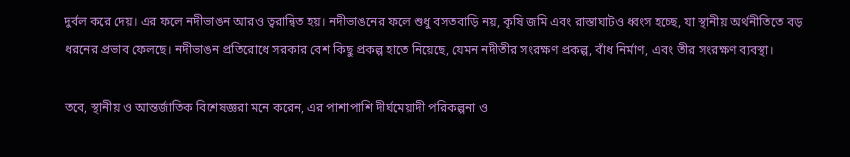দুর্বল করে দেয়। এর ফলে নদীভাঙন আরও ত্বরান্বিত হয়। নদীভাঙনের ফলে শুধু বসতবাড়ি নয়, কৃষি জমি এবং রাস্তাঘাটও ধ্বংস হচ্ছে, যা স্থানীয় অর্থনীতিতে বড় ধরনের প্রভাব ফেলছে। নদীভাঙন প্রতিরোধে সরকার বেশ কিছু প্রকল্প হাতে নিয়েছে, যেমন নদীতীর সংরক্ষণ প্রকল্প, বাঁধ নির্মাণ, এবং তীর সংরক্ষণ ব্যবস্থা।

তবে, স্থানীয় ও আন্তর্জাতিক বিশেষজ্ঞরা মনে করেন, এর পাশাপাশি দীর্ঘমেয়াদী পরিকল্পনা ও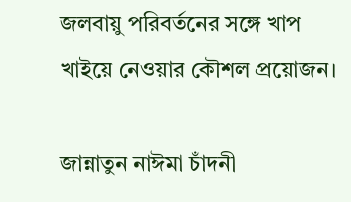জলবায়ু পরিবর্তনের সঙ্গে খাপ খাইয়ে নেওয়ার কৌশল প্রয়োজন।

জান্নাতুন নাঈমা চাঁদনী